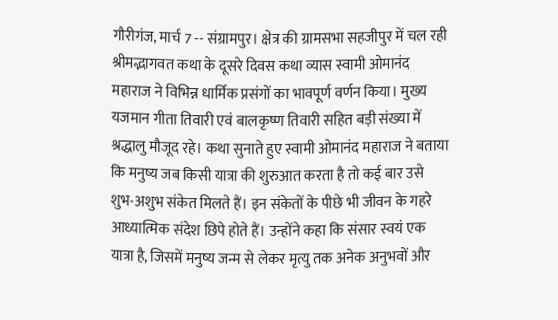गौरीगंज, मार्च 7 -- संग्रामपुर। क्षेत्र की ग्रामसभा सहजीपुर में चल रही श्रीमद्भागवत कथा के दूसरे दिवस कथा व्यास स्वामी ओमानंद महाराज ने विभिन्न धार्मिक प्रसंगों का भावपूर्ण वर्णन किया। मुख्य यजमान गीता तिवारी एवं बालकृष्ण तिवारी सहित बड़ी संख्या में श्रद्धालु मौजूद रहे। कथा सुनाते हुए स्वामी ओमानंद महाराज ने बताया कि मनुष्य जब किसी यात्रा की शुरुआत करता है तो कई बार उसे शुभ-अशुभ संकेत मिलते हैं। इन संकेतों के पीछे भी जीवन के गहरे आध्यात्मिक संदेश छिपे होते हैं। उन्होंने कहा कि संसार स्वयं एक यात्रा है, जिसमें मनुष्य जन्म से लेकर मृत्यु तक अनेक अनुभवों और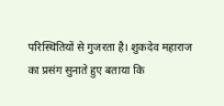परिस्थितियों से गुजरता है। शुकदेव महाराज का प्रसंग सुनाते हुए बताया कि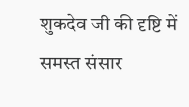शुकदेव जी की दृष्टि में समस्त संसार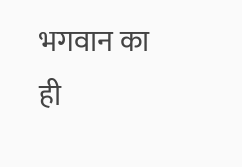भगवान का ही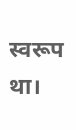स्वरूप था।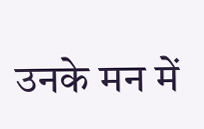उनके मन में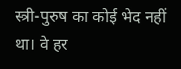स्त्री-पुरुष का कोई भेद नहीं था। वे हर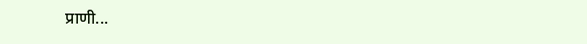प्राणी...